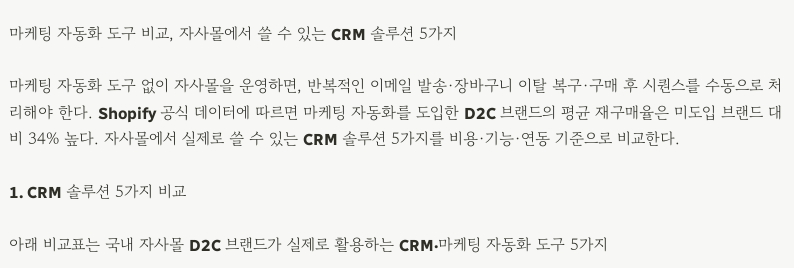마케팅 자동화 도구 비교, 자사몰에서 쓸 수 있는 CRM 솔루션 5가지

마케팅 자동화 도구 없이 자사몰을 운영하면, 반복적인 이메일 발송·장바구니 이탈 복구·구매 후 시퀀스를 수동으로 처리해야 한다. Shopify 공식 데이터에 따르면 마케팅 자동화를 도입한 D2C 브랜드의 평균 재구매율은 미도입 브랜드 대비 34% 높다. 자사몰에서 실제로 쓸 수 있는 CRM 솔루션 5가지를 비용·기능·연동 기준으로 비교한다.

1. CRM 솔루션 5가지 비교

아래 비교표는 국내 자사몰 D2C 브랜드가 실제로 활용하는 CRM·마케팅 자동화 도구 5가지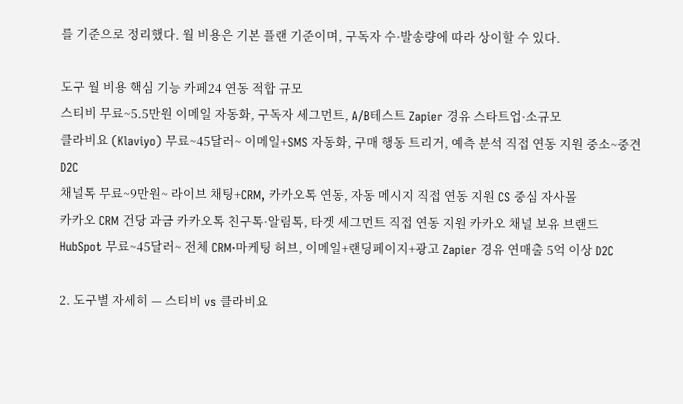를 기준으로 정리했다. 월 비용은 기본 플랜 기준이며, 구독자 수·발송량에 따라 상이할 수 있다.

도구 월 비용 핵심 기능 카페24 연동 적합 규모
스티비 무료~5.5만원 이메일 자동화, 구독자 세그먼트, A/B테스트 Zapier 경유 스타트업·소규모
클라비요 (Klaviyo) 무료~45달러~ 이메일+SMS 자동화, 구매 행동 트리거, 예측 분석 직접 연동 지원 중소~중견 D2C
채널톡 무료~9만원~ 라이브 채팅+CRM, 카카오톡 연동, 자동 메시지 직접 연동 지원 CS 중심 자사몰
카카오 CRM 건당 과금 카카오톡 친구톡·알림톡, 타겟 세그먼트 직접 연동 지원 카카오 채널 보유 브랜드
HubSpot 무료~45달러~ 전체 CRM·마케팅 허브, 이메일+랜딩페이지+광고 Zapier 경유 연매출 5억 이상 D2C

2. 도구별 자세히 — 스티비 vs 클라비요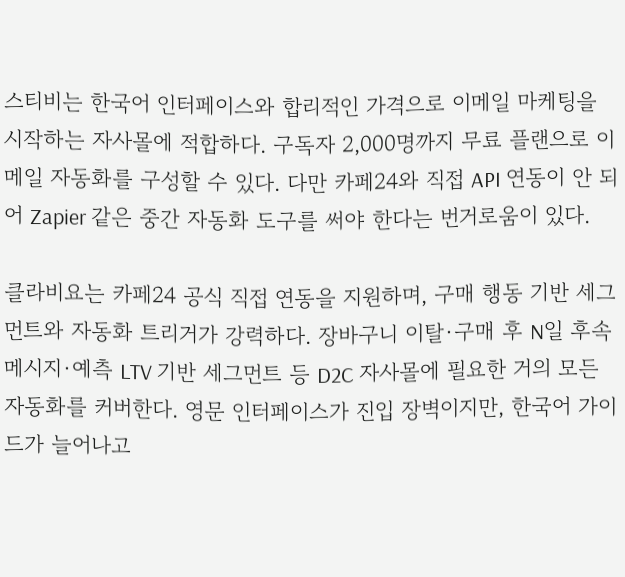스티비는 한국어 인터페이스와 합리적인 가격으로 이메일 마케팅을 시작하는 자사몰에 적합하다. 구독자 2,000명까지 무료 플랜으로 이메일 자동화를 구성할 수 있다. 다만 카페24와 직접 API 연동이 안 되어 Zapier 같은 중간 자동화 도구를 써야 한다는 번거로움이 있다.

클라비요는 카페24 공식 직접 연동을 지원하며, 구매 행동 기반 세그먼트와 자동화 트리거가 강력하다. 장바구니 이탈·구매 후 N일 후속 메시지·예측 LTV 기반 세그먼트 등 D2C 자사몰에 필요한 거의 모든 자동화를 커버한다. 영문 인터페이스가 진입 장벽이지만, 한국어 가이드가 늘어나고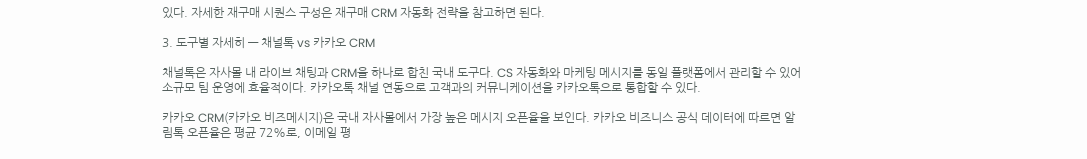있다. 자세한 재구매 시퀀스 구성은 재구매 CRM 자동화 전략을 참고하면 된다.

3. 도구별 자세히 — 채널톡 vs 카카오 CRM

채널톡은 자사몰 내 라이브 채팅과 CRM을 하나로 합친 국내 도구다. CS 자동화와 마케팅 메시지를 동일 플랫폼에서 관리할 수 있어 소규모 팀 운영에 효율적이다. 카카오톡 채널 연동으로 고객과의 커뮤니케이션을 카카오톡으로 통합할 수 있다.

카카오 CRM(카카오 비즈메시지)은 국내 자사몰에서 가장 높은 메시지 오픈율을 보인다. 카카오 비즈니스 공식 데이터에 따르면 알림톡 오픈율은 평균 72%로, 이메일 평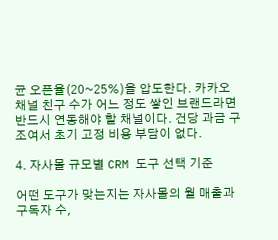균 오픈율(20~25%)을 압도한다. 카카오 채널 친구 수가 어느 정도 쌓인 브랜드라면 반드시 연동해야 할 채널이다. 건당 과금 구조여서 초기 고정 비용 부담이 없다.

4. 자사몰 규모별 CRM 도구 선택 기준

어떤 도구가 맞는지는 자사몰의 월 매출과 구독자 수,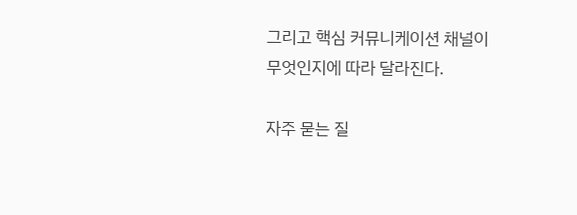그리고 핵심 커뮤니케이션 채널이 무엇인지에 따라 달라진다.

자주 묻는 질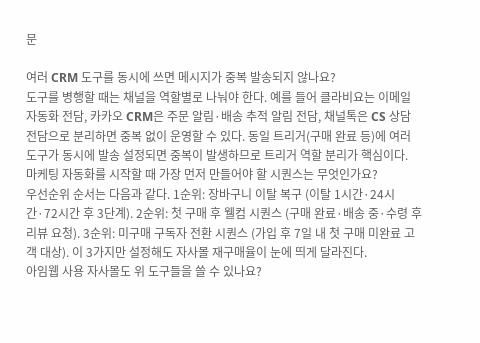문

여러 CRM 도구를 동시에 쓰면 메시지가 중복 발송되지 않나요?
도구를 병행할 때는 채널을 역할별로 나눠야 한다. 예를 들어 클라비요는 이메일 자동화 전담, 카카오 CRM은 주문 알림·배송 추적 알림 전담, 채널톡은 CS 상담 전담으로 분리하면 중복 없이 운영할 수 있다. 동일 트리거(구매 완료 등)에 여러 도구가 동시에 발송 설정되면 중복이 발생하므로 트리거 역할 분리가 핵심이다.
마케팅 자동화를 시작할 때 가장 먼저 만들어야 할 시퀀스는 무엇인가요?
우선순위 순서는 다음과 같다. 1순위: 장바구니 이탈 복구 (이탈 1시간·24시간·72시간 후 3단계). 2순위: 첫 구매 후 웰컴 시퀀스 (구매 완료·배송 중·수령 후 리뷰 요청). 3순위: 미구매 구독자 전환 시퀀스 (가입 후 7일 내 첫 구매 미완료 고객 대상). 이 3가지만 설정해도 자사몰 재구매율이 눈에 띄게 달라진다.
아임웹 사용 자사몰도 위 도구들을 쓸 수 있나요?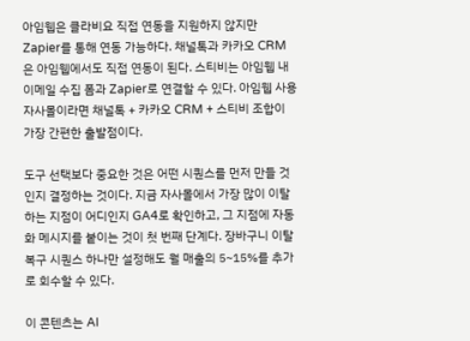아임웹은 클라비요 직접 연동을 지원하지 않지만 Zapier를 통해 연동 가능하다. 채널톡과 카카오 CRM은 아임웹에서도 직접 연동이 된다. 스티비는 아임웹 내 이메일 수집 폼과 Zapier로 연결할 수 있다. 아임웹 사용 자사몰이라면 채널톡 + 카카오 CRM + 스티비 조합이 가장 간편한 출발점이다.

도구 선택보다 중요한 것은 어떤 시퀀스를 먼저 만들 것인지 결정하는 것이다. 지금 자사몰에서 가장 많이 이탈하는 지점이 어디인지 GA4로 확인하고, 그 지점에 자동화 메시지를 붙이는 것이 첫 번째 단계다. 장바구니 이탈 복구 시퀀스 하나만 설정해도 월 매출의 5~15%를 추가로 회수할 수 있다.

이 콘텐츠는 AI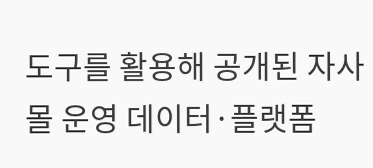도구를 활용해 공개된 자사몰 운영 데이터·플랫폼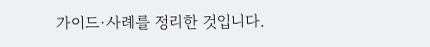가이드·사례를 정리한 것입니다.